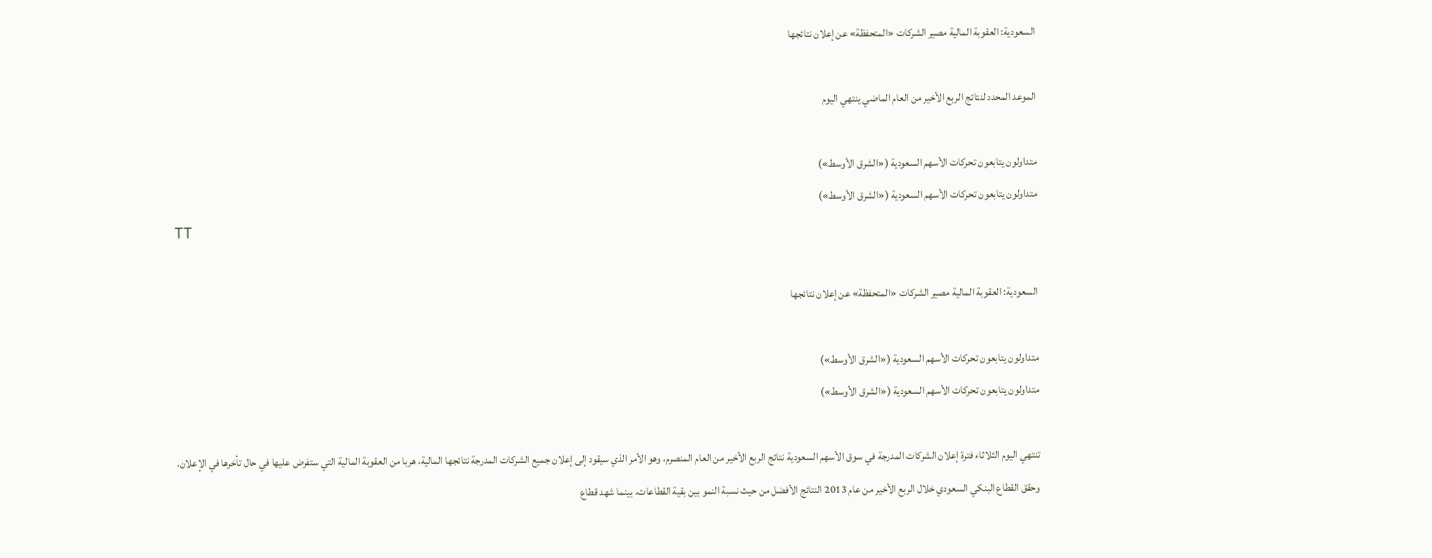السعودية: العقوبة المالية مصير الشركات «المتحفظة» عن إعلان نتائجها

الموعد المحدد لنتائج الربع الأخير من العام الماضي ينتهي اليوم

متداولون يتابعون تحركات الأسهم السعودية («الشرق الأوسط»)
متداولون يتابعون تحركات الأسهم السعودية («الشرق الأوسط»)
TT

السعودية: العقوبة المالية مصير الشركات «المتحفظة» عن إعلان نتائجها

متداولون يتابعون تحركات الأسهم السعودية («الشرق الأوسط»)
متداولون يتابعون تحركات الأسهم السعودية («الشرق الأوسط»)

تنتهي اليوم الثلاثاء فترة إعلان الشركات المدرجة في سوق الأسهم السعودية نتائج الربع الأخير من العام المنصرم، وهو الأمر الذي سيقود إلى إعلان جميع الشركات المدرجة نتائجها المالية، هربا من العقوبة المالية التي ستفرض عليها في حال تأخرها في الإعلان.
وحقق القطاع البنكي السعودي خلال الربع الأخير من عام 2013 النتائج الأفضل من حيث نسبة النمو بين بقية القطاعات، بينما شهد قطاع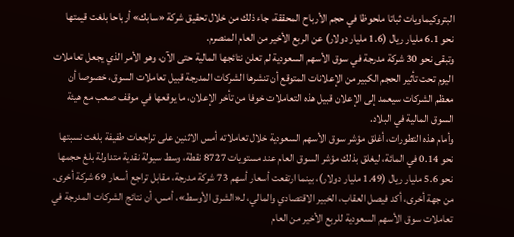البتروكيماويات ثباتا ملحوظا في حجم الأرباح المحققة، جاء ذلك من خلال تحقيق شركة «سابك» أرباحا بلغت قيمتها نحو 6.1 مليار ريال (1.6 مليار دولار) عن الربع الأخير من العام المنصرم.
وتبقى نحو 30 شركة مدرجة في سوق الأسهم السعودية لم تعلن نتائجها المالية حتى الآن، وهو الأمر الذي يجعل تعاملات اليوم تحت تأثير الحجم الكبير من الإعلانات المتوقع أن تنشرها الشركات المدرجة قبيل تعاملات السوق، خصوصا أن معظم الشركات سيعمد إلى الإعلان قبيل هذه التعاملات خوفا من تأخر الإعلان، ما يوقعها في موقف صعب مع هيئة السوق المالية في البلاد.
وأمام هذه التطورات، أغلق مؤشر سوق الأسهم السعودية خلال تعاملاته أمس الاثنين على تراجعات طفيفة بلغت نسبتها نحو 0.14 في المائة، ليغلق بذلك مؤشر السوق العام عند مستويات 8727 نقطة، وسط سيولة نقدية متداولة بلغ حجمها نحو 5.6 مليار ريال (1.49 مليار دولار)، بينما ارتفعت أسعار أسهم 73 شركة مدرجة، مقابل تراجع أسعار 69 شركة أخرى.
من جهة أخرى، أكد فيصل العقاب، الخبير الاقتصادي والمالي، لـ«الشرق الأوسط»، أمس، أن نتائج الشركات المدرجة في تعاملات سوق الأسهم السعودية للربع الأخير من العام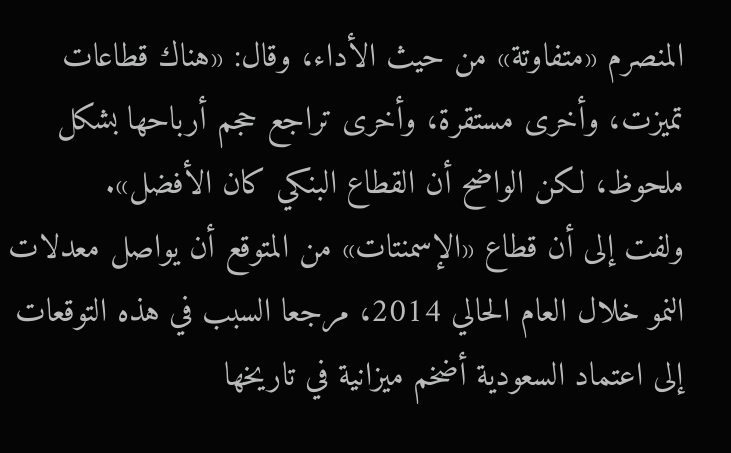المنصرم «متفاوتة» من حيث الأداء، وقال: «هناك قطاعات تميزت، وأخرى مستقرة، وأخرى تراجع حجم أرباحها بشكل ملحوظ، لكن الواضح أن القطاع البنكي كان الأفضل».
ولفت إلى أن قطاع «الإسمنتات» من المتوقع أن يواصل معدلات النمو خلال العام الحالي 2014، مرجعا السبب في هذه التوقعات إلى اعتماد السعودية أضخم ميزانية في تاريخها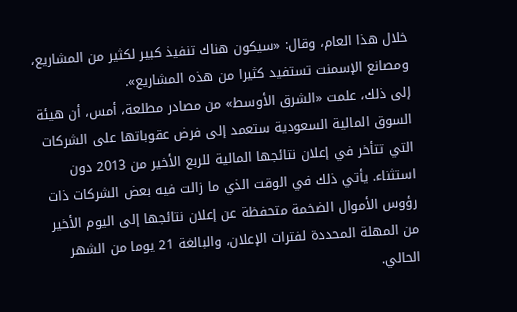خلال هذا العام، وقال: «سيكون هناك تنفيذ كبير لكثير من المشاريع، ومصانع الإسمنت تستفيد كثيرا من هذه المشاريع».
إلى ذلك، علمت «الشرق الأوسط» من مصادر مطلعة، أمس، أن هيئة السوق المالية السعودية ستعمد إلى فرض عقوباتها على الشركات التي تتأخر في إعلان نتائجها المالية للربع الأخير من 2013 دون استثناء. يأتي ذلك في الوقت الذي ما زالت فيه بعض الشركات ذات رؤوس الأموال الضخمة متحفظة عن إعلان نتائجها إلى اليوم الأخير من المهلة المحددة لفترات الإعلان، والبالغة 21 يوما من الشهر الحالي.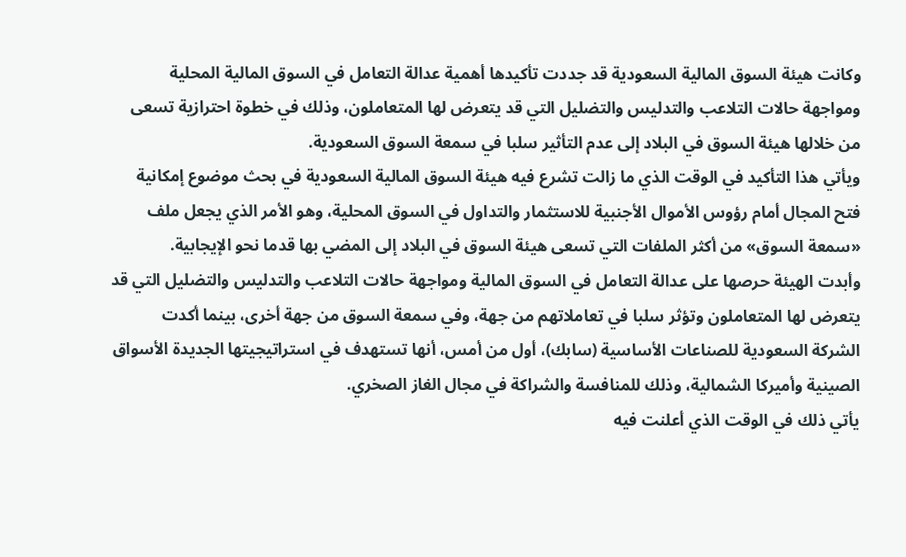وكانت هيئة السوق المالية السعودية قد جددت تأكيدها أهمية عدالة التعامل في السوق المالية المحلية ومواجهة حالات التلاعب والتدليس والتضليل التي قد يتعرض لها المتعاملون، وذلك في خطوة احترازية تسعى من خلالها هيئة السوق في البلاد إلى عدم التأثير سلبا في سمعة السوق السعودية.
ويأتي هذا التأكيد في الوقت الذي ما زالت تشرع فيه هيئة السوق المالية السعودية في بحث موضوع إمكانية فتح المجال أمام رؤوس الأموال الأجنبية للاستثمار والتداول في السوق المحلية، وهو الأمر الذي يجعل ملف «سمعة السوق» من أكثر الملفات التي تسعى هيئة السوق في البلاد إلى المضي بها قدما نحو الإيجابية.
وأبدت الهيئة حرصها على عدالة التعامل في السوق المالية ومواجهة حالات التلاعب والتدليس والتضليل التي قد يتعرض لها المتعاملون وتؤثر سلبا في تعاملاتهم من جهة، وفي سمعة السوق من جهة أخرى، بينما أكدت الشركة السعودية للصناعات الأساسية (سابك)، أول من أمس، أنها تستهدف في استراتيجيتها الجديدة الأسواق الصينية وأميركا الشمالية، وذلك للمنافسة والشراكة في مجال الغاز الصخري.
يأتي ذلك في الوقت الذي أعلنت فيه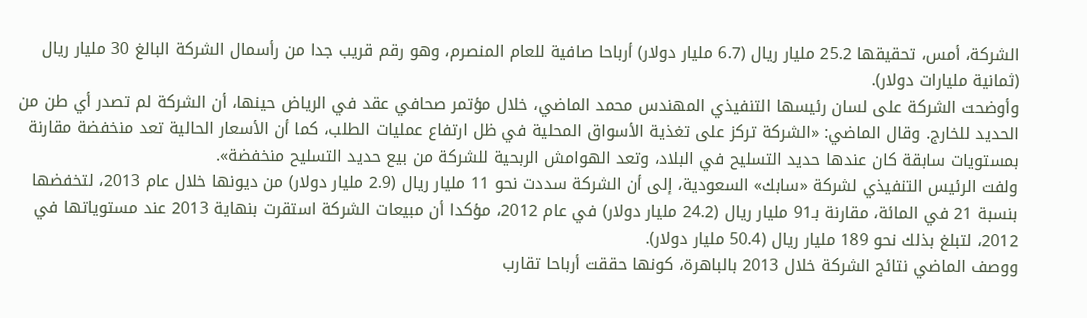الشركة، أمس، تحقيقها 25.2 مليار ريال (6.7 مليار دولار) أرباحا صافية للعام المنصرم، وهو رقم قريب جدا من رأسمال الشركة البالغ 30 مليار ريال (ثمانية مليارات دولار).
وأوضحت الشركة على لسان رئيسها التنفيذي المهندس محمد الماضي، خلال مؤتمر صحافي عقد في الرياض حينها، أن الشركة لم تصدر أي طن من الحديد للخارج. وقال الماضي: «الشركة تركز على تغذية الأسواق المحلية في ظل ارتفاع عمليات الطلب، كما أن الأسعار الحالية تعد منخفضة مقارنة بمستويات سابقة كان عندها حديد التسليح في البلاد، وتعد الهوامش الربحية للشركة من بيع حديد التسليح منخفضة».
ولفت الرئيس التنفيذي لشركة «سابك» السعودية، إلى أن الشركة سددت نحو 11 مليار ريال (2.9 مليار دولار) من ديونها خلال عام 2013، لتخفضها بنسبة 21 في المائة، مقارنة بـ91 مليار ريال (24.2 مليار دولار) في عام 2012، مؤكدا أن مبيعات الشركة استقرت بنهاية 2013 عند مستوياتها في 2012، لتبلغ بذلك نحو 189 مليار ريال (50.4 مليار دولار).
ووصف الماضي نتائج الشركة خلال 2013 بالباهرة، كونها حققت أرباحا تقارب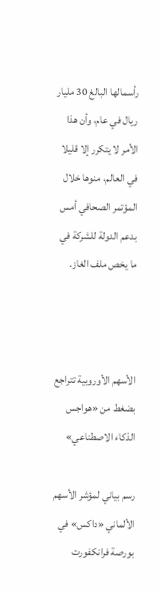رأسمالها البالغ 30 مليار ريال في عام، وأن هذا الأمر لا يتكرر إلا قليلا في العالم، منوها خلال المؤتمر الصحافي أمس بدعم الدولة للشركة في ما يخص ملف الغاز.



الأسهم الأوروبية تتراجع بضغط من «هواجس الذكاء الاصطناعي»

رسم بياني لمؤشر الأسهم الألماني «داكس» في بورصة فرانكفورت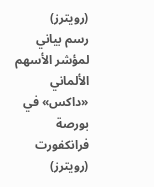(رويترز)
رسم بياني لمؤشر الأسهم الألماني «داكس» في بورصة فرانكفورت (رويترز)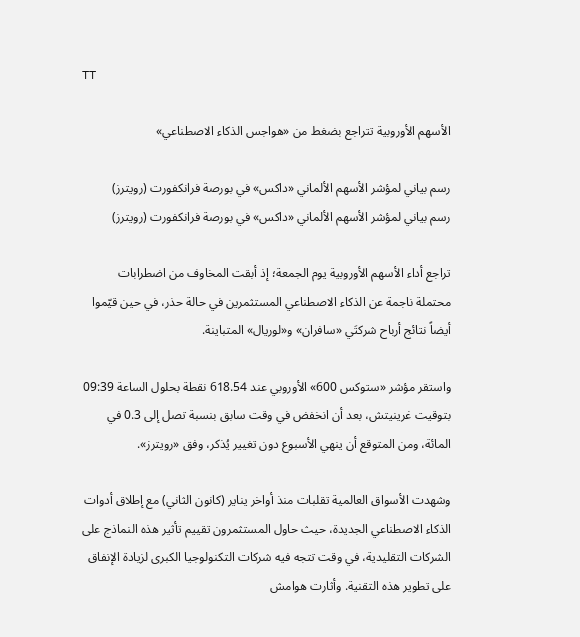TT

الأسهم الأوروبية تتراجع بضغط من «هواجس الذكاء الاصطناعي»

رسم بياني لمؤشر الأسهم الألماني «داكس» في بورصة فرانكفورت (رويترز)
رسم بياني لمؤشر الأسهم الألماني «داكس» في بورصة فرانكفورت (رويترز)

تراجع أداء الأسهم الأوروبية يوم الجمعة؛ إذ أبقت المخاوف من اضطرابات محتملة ناجمة عن الذكاء الاصطناعي المستثمرين في حالة حذر، في حين قيّموا أيضاً نتائج أرباح شركتَي «سافران» و«لوريال» المتباينة.

واستقر مؤشر «ستوكس 600» الأوروبي عند 618.54 نقطة بحلول الساعة 09:39 بتوقيت غرينيتش، بعد أن انخفض في وقت سابق بنسبة تصل إلى 0.3 في المائة، ومن المتوقع أن ينهي الأسبوع دون تغيير يُذكر، وفق «رويترز».

وشهدت الأسواق العالمية تقلبات منذ أواخر يناير (كانون الثاني) مع إطلاق أدوات الذكاء الاصطناعي الجديدة، حيث حاول المستثمرون تقييم تأثير هذه النماذج على الشركات التقليدية، في وقت تتجه فيه شركات التكنولوجيا الكبرى لزيادة الإنفاق على تطوير هذه التقنية. وأثارت هوامش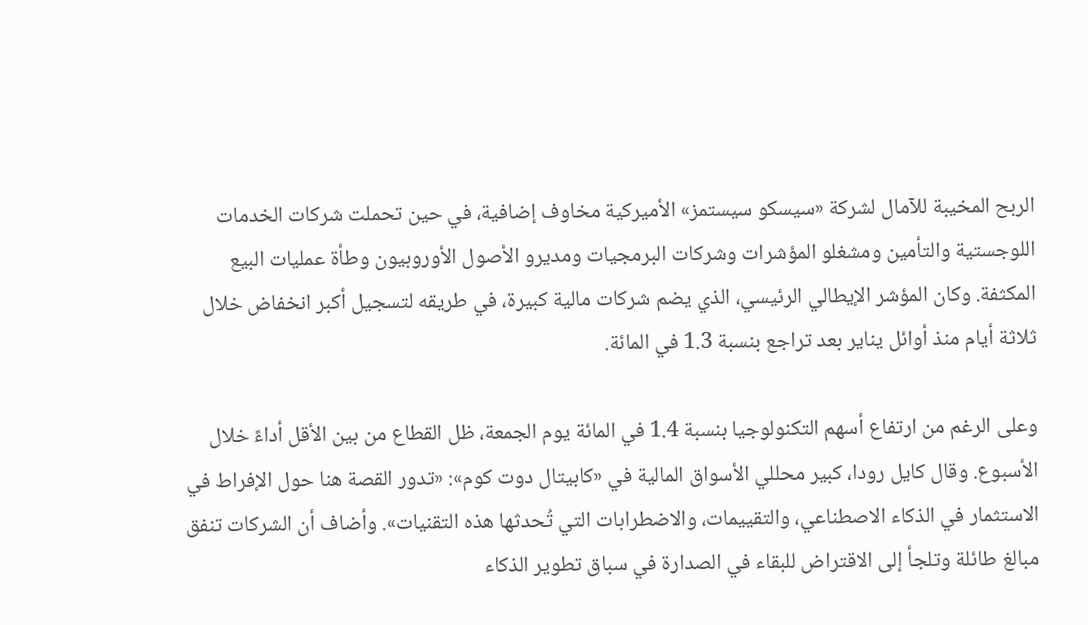الربح المخيبة للآمال لشركة «سيسكو سيستمز» الأميركية مخاوف إضافية، في حين تحملت شركات الخدمات اللوجستية والتأمين ومشغلو المؤشرات وشركات البرمجيات ومديرو الأصول الأوروبيون وطأة عمليات البيع المكثفة. وكان المؤشر الإيطالي الرئيسي، الذي يضم شركات مالية كبيرة، في طريقه لتسجيل أكبر انخفاض خلال ثلاثة أيام منذ أوائل يناير بعد تراجع بنسبة 1.3 في المائة.

وعلى الرغم من ارتفاع أسهم التكنولوجيا بنسبة 1.4 في المائة يوم الجمعة، ظل القطاع من بين الأقل أداءً خلال الأسبوع. وقال كايل رودا، كبير محللي الأسواق المالية في «كابيتال دوت كوم»: «تدور القصة هنا حول الإفراط في الاستثمار في الذكاء الاصطناعي، والتقييمات، والاضطرابات التي تُحدثها هذه التقنيات». وأضاف أن الشركات تنفق مبالغ طائلة وتلجأ إلى الاقتراض للبقاء في الصدارة في سباق تطوير الذكاء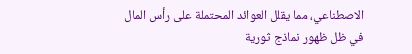الاصطناعي، مما يقلل العوائد المحتملة على رأس المال في ظل ظهور نماذج ثورية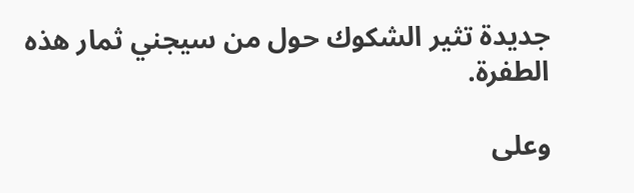جديدة تثير الشكوك حول من سيجني ثمار هذه الطفرة.

وعلى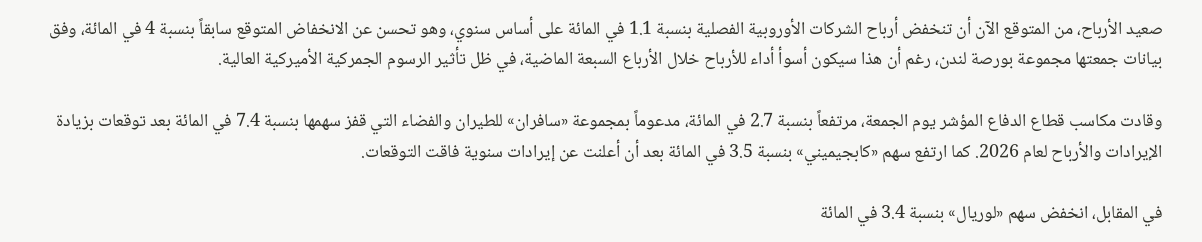صعيد الأرباح، من المتوقع الآن أن تنخفض أرباح الشركات الأوروبية الفصلية بنسبة 1.1 في المائة على أساس سنوي، وهو تحسن عن الانخفاض المتوقع سابقاً بنسبة 4 في المائة، وفق بيانات جمعتها مجموعة بورصة لندن، رغم أن هذا سيكون أسوأ أداء للأرباح خلال الأرباع السبعة الماضية، في ظل تأثير الرسوم الجمركية الأميركية العالية.

وقادت مكاسب قطاع الدفاع المؤشر يوم الجمعة، مرتفعاً بنسبة 2.7 في المائة، مدعوماً بمجموعة «سافران» للطيران والفضاء التي قفز سهمها بنسبة 7.4 في المائة بعد توقعات بزيادة الإيرادات والأرباح لعام 2026. كما ارتفع سهم «كابجيميني» بنسبة 3.5 في المائة بعد أن أعلنت عن إيرادات سنوية فاقت التوقعات.

في المقابل، انخفض سهم «لوريال» بنسبة 3.4 في المائة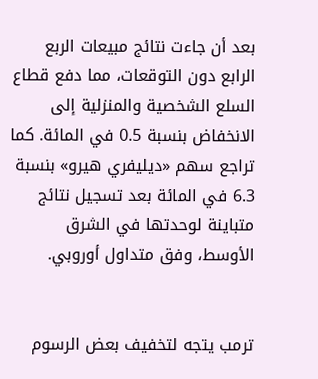بعد أن جاءت نتائج مبيعات الربع الرابع دون التوقعات، مما دفع قطاع السلع الشخصية والمنزلية إلى الانخفاض بنسبة 0.5 في المائة. كما تراجع سهم «ديليفري هيرو» بنسبة 6.3 في المائة بعد تسجيل نتائج متباينة لوحدتها في الشرق الأوسط، وفق متداول أوروبي.


ترمب يتجه لتخفيف بعض الرسوم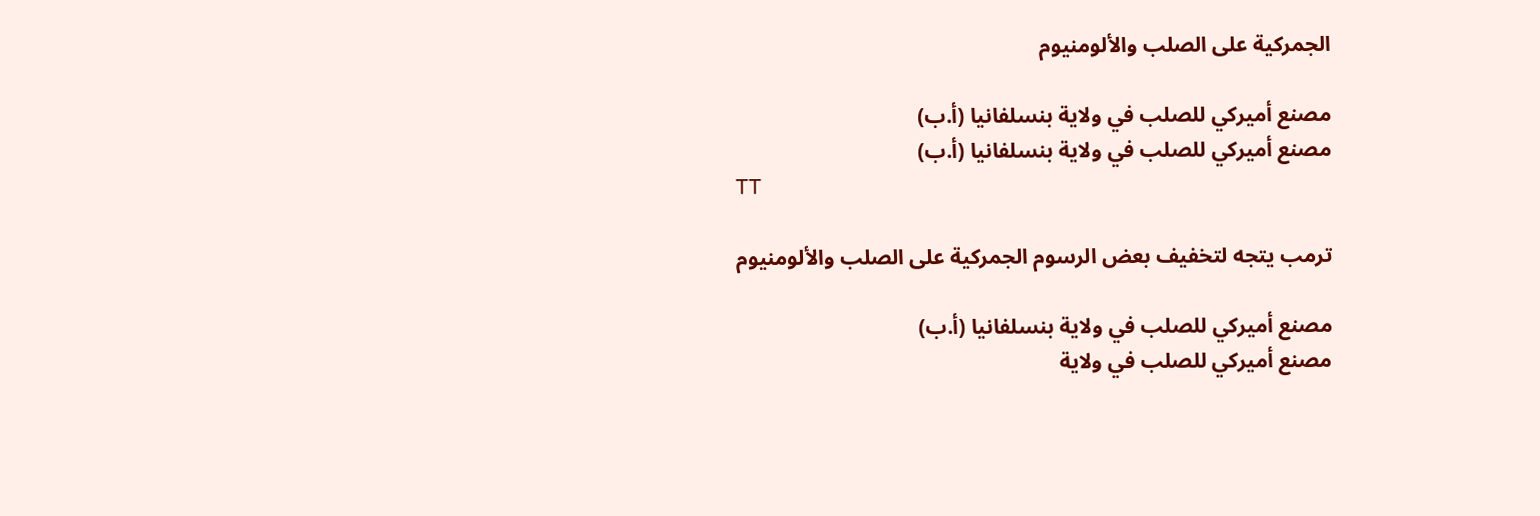الجمركية على الصلب والألومنيوم

مصنع أميركي للصلب في ولاية بنسلفانيا (أ.ب)
مصنع أميركي للصلب في ولاية بنسلفانيا (أ.ب)
TT

ترمب يتجه لتخفيف بعض الرسوم الجمركية على الصلب والألومنيوم

مصنع أميركي للصلب في ولاية بنسلفانيا (أ.ب)
مصنع أميركي للصلب في ولاية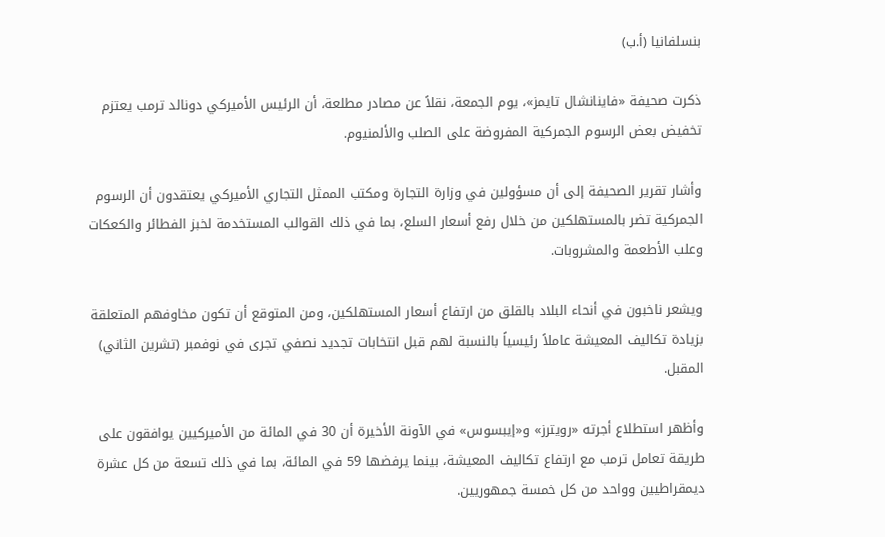بنسلفانيا (أ.ب)

ذكرت صحيفة «فاينانشال تايمز»، يوم الجمعة، نقلاً عن مصادر مطلعة، أن الرئيس الأميركي دونالد ترمب يعتزم تخفيض بعض الرسوم الجمركية المفروضة على الصلب والألمنيوم.

وأشار تقرير الصحيفة إلى أن مسؤولين في وزارة التجارة ومكتب الممثل التجاري الأميركي يعتقدون أن الرسوم الجمركية تضر بالمستهلكين من خلال رفع أسعار السلع، بما في ذلك القوالب المستخدمة ‌لخبز الفطائر ‌والكعكات وعلب الأطعمة والمشروبات.

ويشعر ‌ناخبون في أنحاء البلاد بالقلق من ارتفاع أسعار المستهلكين، ومن المتوقع أن تكون مخاوفهم المتعلقة بزيادة تكاليف المعيشة عاملاً رئيسياً بالنسبة لهم قبل انتخابات تجديد نصفي تجرى في نوفمبر (تشرين الثاني) المقبل.

وأظهر استطلاع أجرته «رويترز» و«إيبسوس» في الآونة الأخيرة أن 30 في المائة ‌من الأميركيين ‌يوافقون على طريقة تعامل ترمب مع ارتفاع تكاليف ‌المعيشة، بينما يرفضها 59 في المائة، ‌بما في ذلك تسعة من كل عشرة ديمقراطيين وواحد من كل خمسة جمهوريين.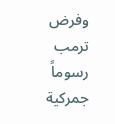وفرض ترمب رسوماً جمركية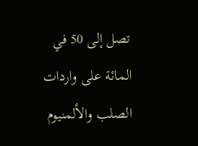تصل إلى 50 في المائة على ‌واردات الصلب والألمنيوم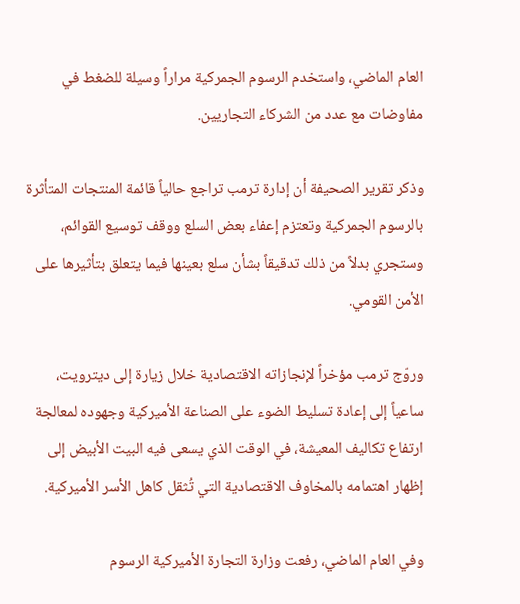العام الماضي، واستخدم الرسوم الجمركية مراراً وسيلة للضغط في مفاوضات مع عدد من الشركاء التجاريين.

وذكر تقرير الصحيفة أن إدارة ترمب تراجع حالياً قائمة المنتجات المتأثرة بالرسوم الجمركية وتعتزم إعفاء بعض السلع ووقف توسيع القوائم، وستجري بدلاً من ذلك تدقيقاً بشأن سلع بعينها فيما يتعلق بتأثيرها على الأمن القومي.

وروّج ترمب مؤخراً لإنجازاته الاقتصادية خلال زيارة إلى ديترويت، ساعياً إلى إعادة تسليط الضوء على الصناعة الأميركية وجهوده لمعالجة ارتفاع تكاليف المعيشة، في الوقت الذي يسعى فيه البيت الأبيض إلى إظهار اهتمامه بالمخاوف الاقتصادية التي تُثقل كاهل الأسر الأميركية.

وفي العام الماضي، رفعت وزارة التجارة الأميركية الرسوم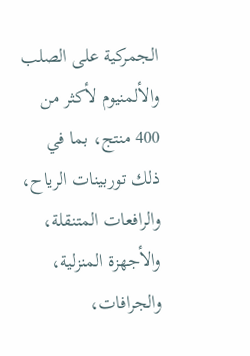الجمركية على الصلب والألمنيوم لأكثر من 400 منتج، بما في ذلك توربينات الرياح، والرافعات المتنقلة، والأجهزة المنزلية، والجرافات،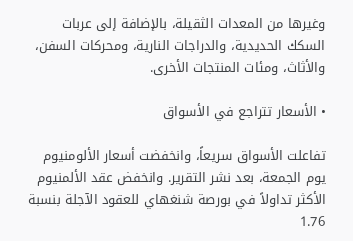وغيرها من المعدات الثقيلة، بالإضافة إلى عربات السكك الحديدية، والدراجات النارية، ومحركات السفن، والأثاث، ومئات المنتجات الأخرى.

• الأسعار تتراجع في الأسواق

تفاعلت الأسواق سريعاً، وانخفضت أسعار الألومنيوم يوم الجمعة، بعد نشر التقرير. وانخفض عقد الألمنيوم الأكثر تداولاً في بورصة شنغهاي للعقود الآجلة بنسبة 1.76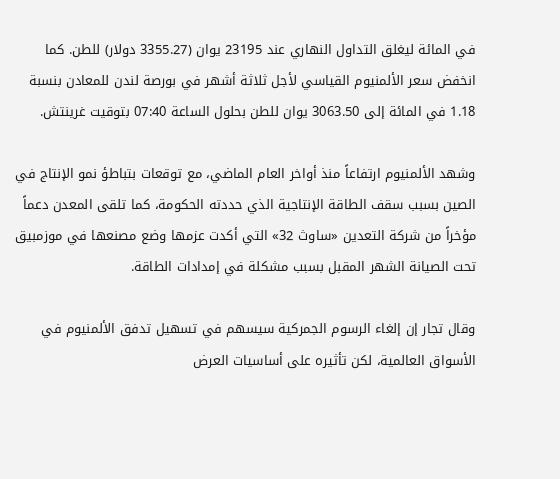في المائة ليغلق التداول النهاري عند 23195 يوان (3355.27 دولار) للطن. كما انخفض سعر الألمنيوم القياسي لأجل ثلاثة أشهر في بورصة لندن للمعادن بنسبة 1.18 في المائة إلى 3063.50 يوان للطن بحلول الساعة 07:40 بتوقيت غرينتش.

وشهد الألمنيوم ارتفاعاً منذ أواخر العام الماضي، مع توقعات بتباطؤ نمو الإنتاج في الصين بسبب سقف الطاقة الإنتاجية الذي حددته الحكومة، كما تلقى المعدن دعماً مؤخراً من شركة التعدين «ساوث 32» التي أكدت عزمها وضع مصنعها في موزمبيق تحت الصيانة الشهر المقبل بسبب مشكلة في إمدادات الطاقة.

وقال تجار إن إلغاء الرسوم الجمركية سيسهم في تسهيل تدفق الألمنيوم في الأسواق العالمية، لكن تأثيره على أساسيات العرض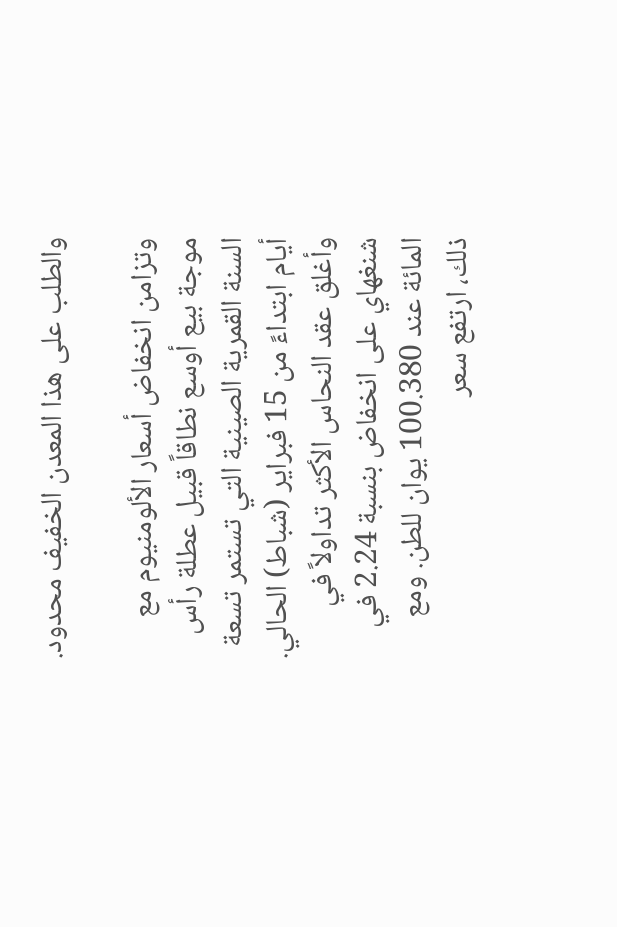والطلب على هذا المعدن الخفيف محدود.

وتزامن انخفاض أسعار الألومنيوم مع موجة بيع أوسع نطاقاً قبيل عطلة رأس السنة القمرية الصينية التي تستمر تسعة أيام ابتداءً من 15 فبراير (شباط) الحالي. وأغلق عقد النحاس الأكثر تداولاً في شنغهاي على انخفاض بنسبة 2.24 في المائة عند 100.380 يوان للطن. ومع ذلك، ارتفع سعر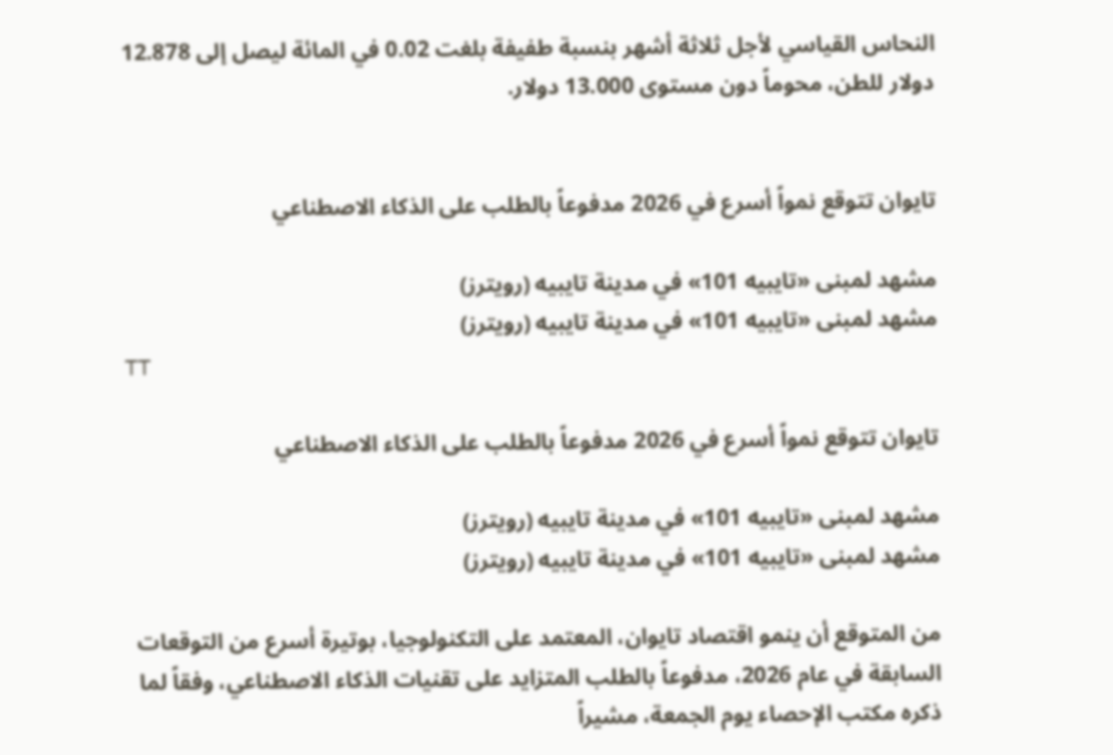النحاس القياسي لأجل ثلاثة أشهر بنسبة طفيفة بلغت 0.02 في المائة ليصل إلى 12.878 دولار للطن، محوماً دون مستوى 13.000 دولار.


تايوان تتوقع نمواً أسرع في 2026 مدفوعاً بالطلب على الذكاء الاصطناعي

مشهد لمبنى «تايبيه 101» في مدينة تايبيه (رويترز)
مشهد لمبنى «تايبيه 101» في مدينة تايبيه (رويترز)
TT

تايوان تتوقع نمواً أسرع في 2026 مدفوعاً بالطلب على الذكاء الاصطناعي

مشهد لمبنى «تايبيه 101» في مدينة تايبيه (رويترز)
مشهد لمبنى «تايبيه 101» في مدينة تايبيه (رويترز)

من المتوقع أن ينمو اقتصاد تايوان، المعتمد على التكنولوجيا، بوتيرة أسرع من التوقعات السابقة في عام 2026، مدفوعاً بالطلب المتزايد على تقنيات الذكاء الاصطناعي، وفقاً لما ذكره مكتب الإحصاء يوم الجمعة، مشيراً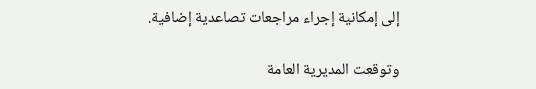إلى إمكانية إجراء مراجعات تصاعدية إضافية.

وتوقعت المديرية العامة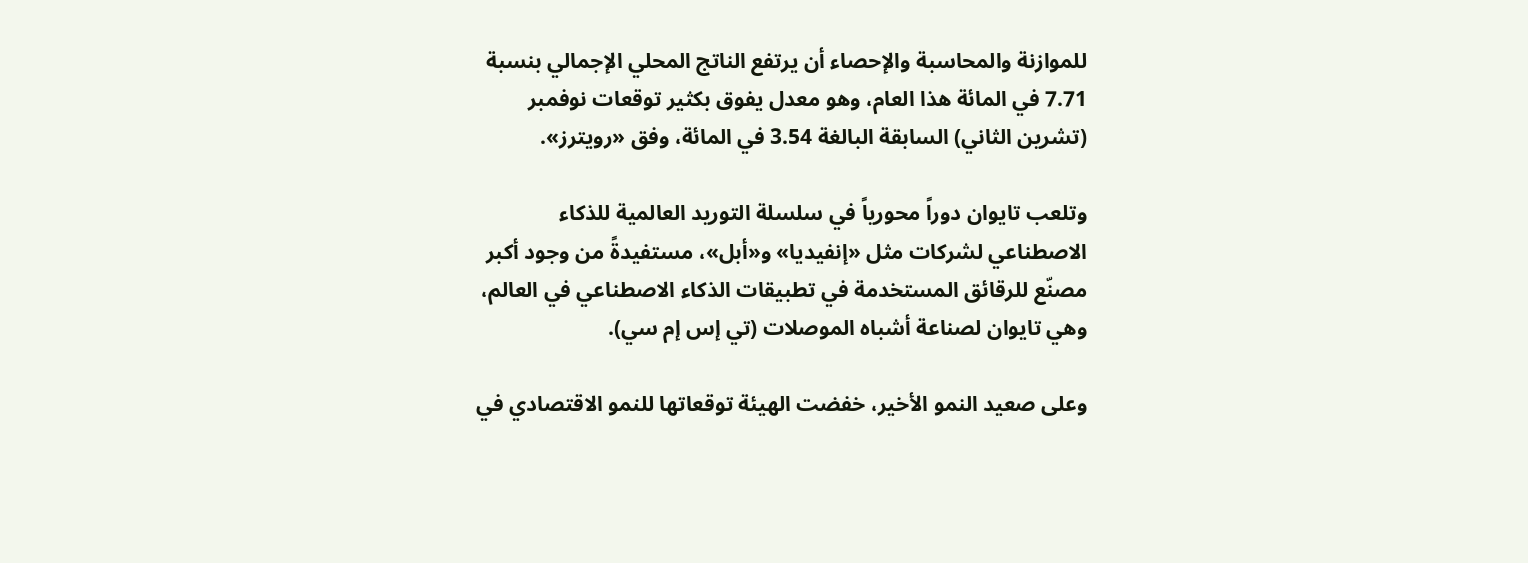للموازنة والمحاسبة والإحصاء أن يرتفع الناتج المحلي الإجمالي بنسبة 7.71 في المائة هذا العام، وهو معدل يفوق بكثير توقعات نوفمبر (تشرين الثاني) السابقة البالغة 3.54 في المائة، وفق «رويترز».

وتلعب تايوان دوراً محورياً في سلسلة التوريد العالمية للذكاء الاصطناعي لشركات مثل «إنفيديا» و«أبل»، مستفيدةً من وجود أكبر مصنّع للرقائق المستخدمة في تطبيقات الذكاء الاصطناعي في العالم، وهي تايوان لصناعة أشباه الموصلات (تي إس إم سي).

وعلى صعيد النمو الأخير، خفضت الهيئة توقعاتها للنمو الاقتصادي في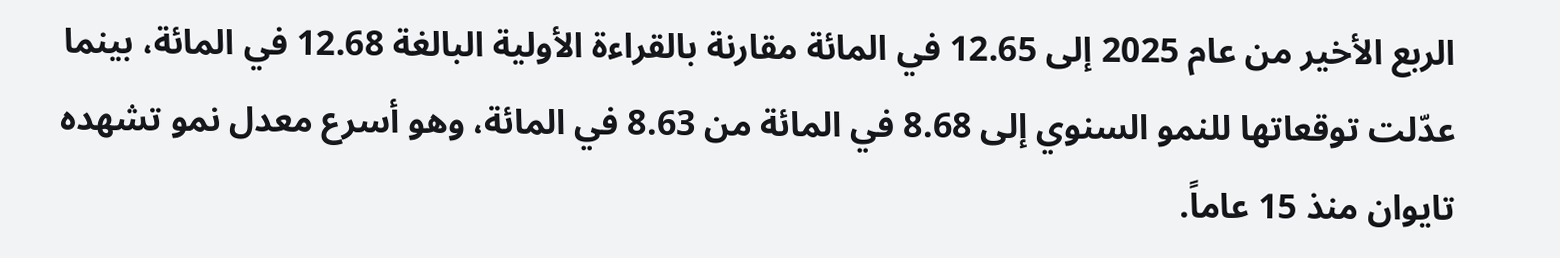الربع الأخير من عام 2025 إلى 12.65 في المائة مقارنة بالقراءة الأولية البالغة 12.68 في المائة، بينما عدّلت توقعاتها للنمو السنوي إلى 8.68 في المائة من 8.63 في المائة، وهو أسرع معدل نمو تشهده تايوان منذ 15 عاماً.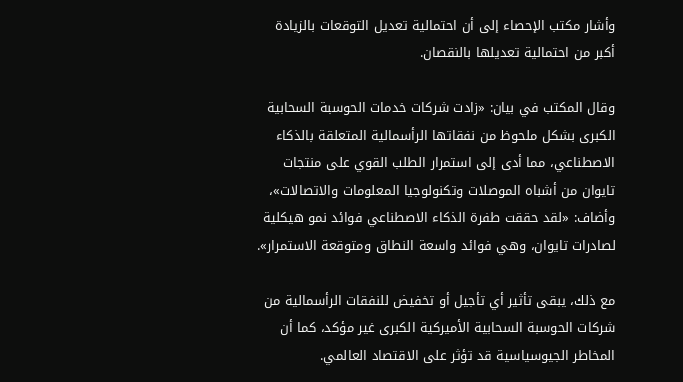وأشار مكتب الإحصاء إلى أن احتمالية تعديل التوقعات بالزيادة أكبر من احتمالية تعديلها بالنقصان.

وقال المكتب في بيان: «زادت شركات خدمات الحوسبة السحابية الكبرى بشكل ملحوظ من نفقاتها الرأسمالية المتعلقة بالذكاء الاصطناعي، مما أدى إلى استمرار الطلب القوي على منتجات تايوان من أشباه الموصلات وتكنولوجيا المعلومات والاتصالات»، وأضاف: «لقد حققت طفرة الذكاء الاصطناعي فوائد نمو هيكلية لصادرات تايوان، وهي فوائد واسعة النطاق ومتوقعة الاستمرار».

مع ذلك، يبقى تأثير أي تأجيل أو تخفيض للنفقات الرأسمالية من شركات الحوسبة السحابية الأميركية الكبرى غير مؤكد، كما أن المخاطر الجيوسياسية قد تؤثر على الاقتصاد العالمي.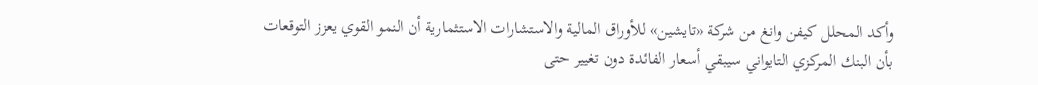وأكد المحلل كيفن وانغ من شركة «تايشين» للأوراق المالية والاستشارات الاستثمارية أن النمو القوي يعزز التوقعات بأن البنك المركزي التايواني سيبقي أسعار الفائدة دون تغيير حتى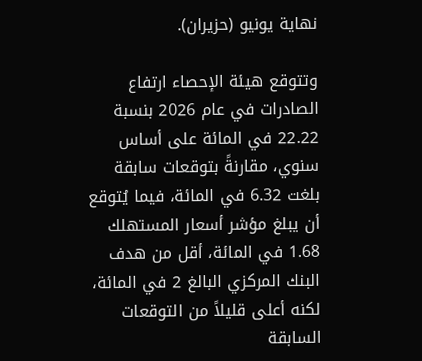نهاية يونيو (حزيران).

وتتوقع هيئة الإحصاء ارتفاع الصادرات في عام 2026 بنسبة 22.22 في المائة على أساس سنوي، مقارنةً بتوقعات سابقة بلغت 6.32 في المائة، فيما يُتوقع أن يبلغ مؤشر أسعار المستهلك 1.68 في المائة، أقل من هدف البنك المركزي البالغ 2 في المائة، لكنه أعلى قليلاً من التوقعات السابقة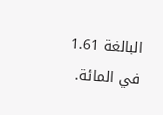البالغة 1.61 في المائة.